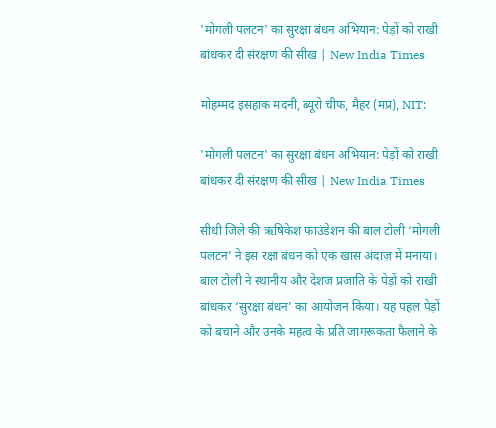'मोगली पलटन' का सुरक्षा बंधन अभियान: पेड़ों को राखी बांधकर दी संरक्षण की सीख | New India Times

मोहम्मद इसहाक मदनी, ब्यूरो चीफ, मैहर (मप्र), NIT:

'मोगली पलटन' का सुरक्षा बंधन अभियान: पेड़ों को राखी बांधकर दी संरक्षण की सीख | New India Times

सीधी जिले की ऋषिकेश फाउंडेशन की बाल टोली ‘मोगली पलटन’ ने इस रक्षा बंधन को एक खास अंदाज़ में मनाया। बाल टोली ने स्थानीय और देशज प्रजाति के पेड़ों को राखी बांधकर ‘सुरक्षा बंधन’ का आयोजन किया। यह पहल पेड़ों को बचाने और उनके महत्व के प्रति जागरूकता फैलाने के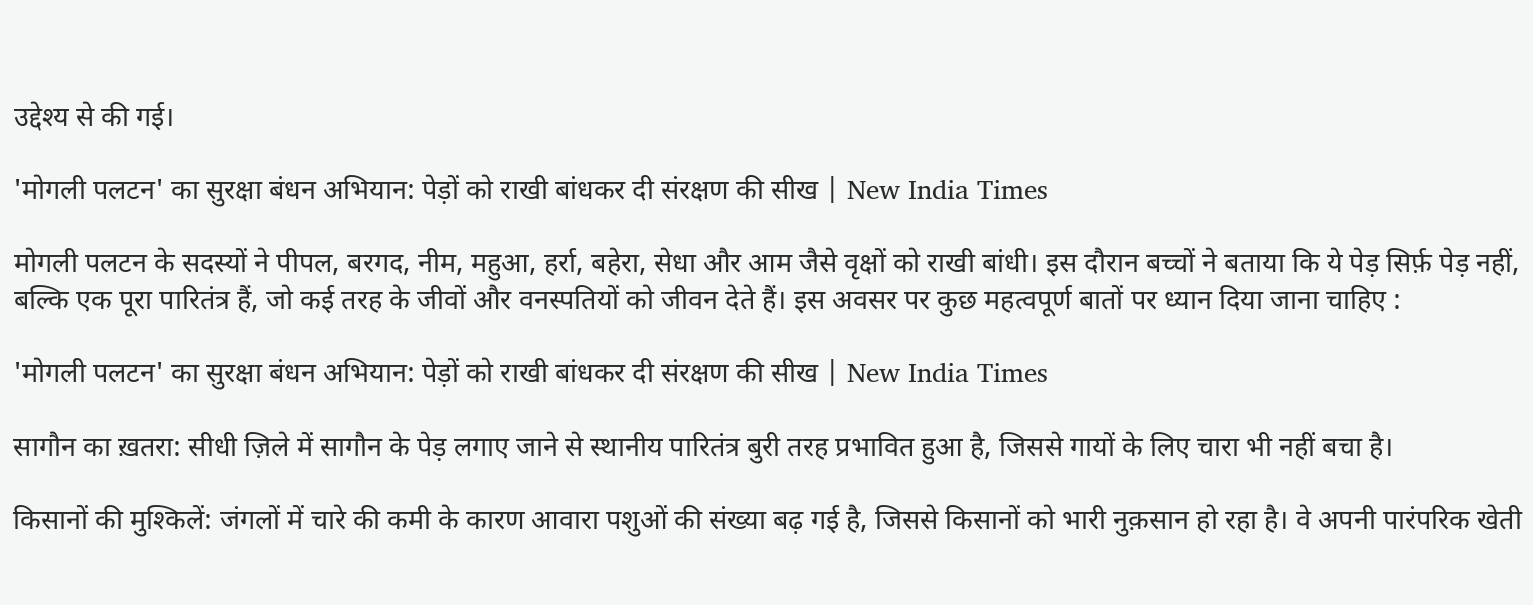उद्देश्य से की गई।

'मोगली पलटन' का सुरक्षा बंधन अभियान: पेड़ों को राखी बांधकर दी संरक्षण की सीख | New India Times

मोगली पलटन के सदस्यों ने पीपल, बरगद, नीम, महुआ, हर्रा, बहेरा, सेधा और आम जैसे वृक्षों को राखी बांधी। इस दौरान बच्चों ने बताया कि ये पेड़ सिर्फ़ पेड़ नहीं, बल्कि एक पूरा पारितंत्र हैं, जो कई तरह के जीवों और वनस्पतियों को जीवन देते हैं। इस अवसर पर कुछ महत्वपूर्ण बातों पर ध्यान दिया जाना चाहिए :

'मोगली पलटन' का सुरक्षा बंधन अभियान: पेड़ों को राखी बांधकर दी संरक्षण की सीख | New India Times

सागौन का ख़तरा: सीधी ज़िले में सागौन के पेड़ लगाए जाने से स्थानीय पारितंत्र बुरी तरह प्रभावित हुआ है, जिससे गायों के लिए चारा भी नहीं बचा है।

किसानों की मुश्किलें: जंगलों में चारे की कमी के कारण आवारा पशुओं की संख्या बढ़ गई है, जिससे किसानों को भारी नुक़सान हो रहा है। वे अपनी पारंपरिक खेती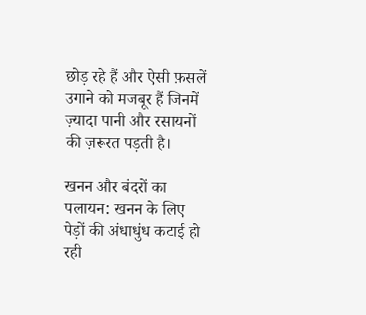छोड़ रहे हैं और ऐसी फ़सलें उगाने को मजबूर हैं जिनमें ज़्यादा पानी और रसायनों की ज़रूरत पड़ती है।

खनन और बंदरों का पलायन: खनन के लिए पेड़ों की अंधाधुंध कटाई हो रही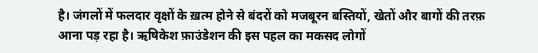है। जंगलों में फलदार वृक्षों के ख़त्म होने से बंदरों को मजबूरन बस्तियों, खेतों और बागों की तरफ़ आना पड़ रहा है। ऋषिकेश फ़ाउंडेशन की इस पहल का मकसद लोगों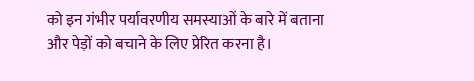को इन गंभीर पर्यावरणीय समस्याओं के बारे में बताना और पेड़ों को बचाने के लिए प्रेरित करना है।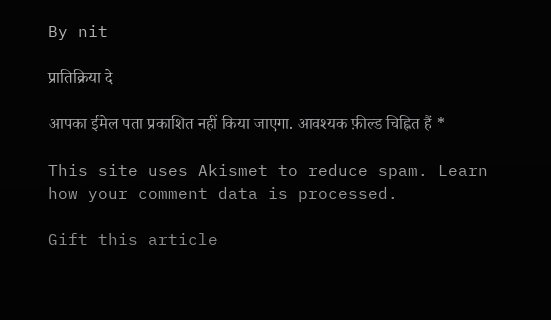By nit

प्रातिक्रिया दे

आपका ईमेल पता प्रकाशित नहीं किया जाएगा. आवश्यक फ़ील्ड चिह्नित हैं *

This site uses Akismet to reduce spam. Learn how your comment data is processed.

Gift this article